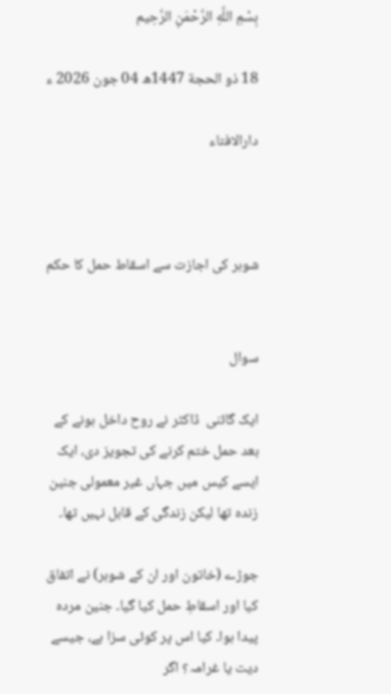بِسْمِ اللَّهِ الرَّحْمَنِ الرَّحِيم

18 ذو الحجة 1447ھ 04 جون 2026 ء

دارالافتاء



شوہر کی اجازت سے اسقاط حمل کا حکم


سوال

ایک گائنی  ڈاکٹر نے روح داخل ہونے کے بعد حمل ختم کرنے کی تجویز دی، ایک ایسے کیس میں جہاں غیر معمولی جنین زندہ تھا لیکن زندگی کے قابل نہیں تھا۔

جوڑے (خاتون اور ان کے شوہر) نے اتفاق کیا اور اسقاطِ حمل کیا گیا۔ جنین مردہ پیدا ہوا۔ کیا اس پر کوئی سزا ہے، جیسے دیت یا غرامہ؟ اگر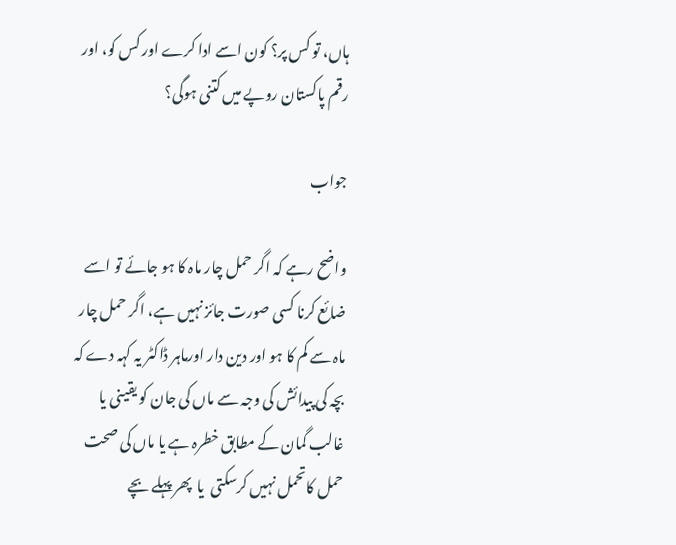ہاں، تو کس پر؟ کون اسے ادا کرے اور کس کو، اور رقم پاکستان روپے میں کتنی ہوگی؟

جواب

واضح رہے کہ اگر حمل چار ماہ کا ہو جائے تو اسے ضائع کرنا کسی صورت جائز نہیں ہے، اگر حمل چار ماہ سے کم کا ہو اور دین دار اورماہر ڈاکٹر یہ کہہ دے کہ بچہ کی پیدائش کی وجہ سے ماں کی جان کو یقینی یا غالب گمان کے مطابق خطرہ ہے یا ماں کی صحت حمل کاتحمل نہیں کرسکتی  یا  پھر پہلے بچے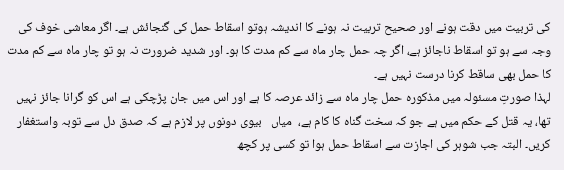کی تربیت میں دقت ہونے اور صحیح تربیت نہ ہونے کا اندیشہ ہوتو اسقاط حمل کی گنجائش ہے۔ اگر معاشی خوف کی وجہ سے ہو تو اسقاط ناجائز ہے، اگر چہ حمل چار ماہ سے کم مدت کا ہو۔ اور شدید ضرورت نہ ہو تو چار ماہ سے کم مدت کا حمل بھی ساقط کرنا درست نہیں ہے۔
لہذا صورتِ مسئولہ میں مذکورہ حمل چار ماہ سے زائد عرصہ کا ہے اور اس میں جان پڑچکی ہے اس کو گرانا جائز نہیں تھا، یہ قتل کے حکم میں ہے جو کہ سخت گناہ کا کام ہے،  میاں   بیوی دونوں پر لازم ہے کہ صدق دل سے توبہ واستغفار کریں۔ البتہ جب شوہر کی اجازت سے اسقاط حمل ہوا تو کسی پر کچھ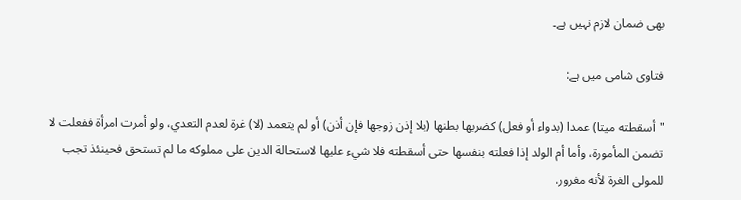بھی ضمان لازم نہیں ہے۔

فتاوی شامی میں ہے:

"أسقطته ميتا) عمدا (بدواء أو فعل) كضربها بطنها (بلا إذن زوجها فإن أذن) أو لم يتعمد (لا) غرة لعدم التعدي، ولو أمرت امرأة ففعلت لا تضمن المأمورة، وأما أم الولد إذا فعلته بنفسها حتى أسقطته فلا شيء عليها لاستحالة الدين على مملوكه ما لم تستحق فحينئذ تجب للمولى الغرة لأنه مغرور.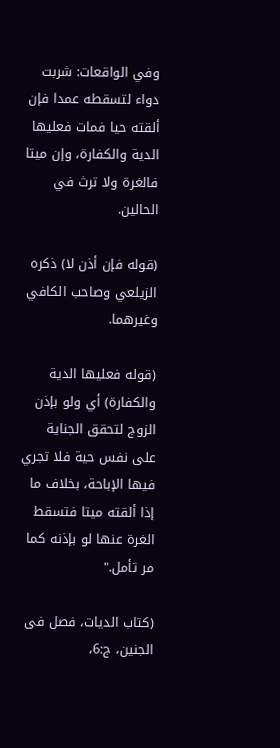وفي الواقعات: شربت دواء لتسقطه عمدا فإن ألقته حيا فمات فعليها الدية والكفارة، وإن ميتا فالغرة ولا ترث في الحالين.

(قوله فإن أذن لا) ذكره الزيلعي وصاحب الكافي وغيرهما.

(قوله فعليها الدية والكفارة) أي ولو بإذن الزوج لتحقق الجناية على نفس حية فلا تجري فيها الإباحة، بخلاف ما إذا ألقته ميتا فتسقط الغرة عنها لو بإذنه كما مر تأمل."

(کتاب الدیات، فصل فی الجنین، ج:6،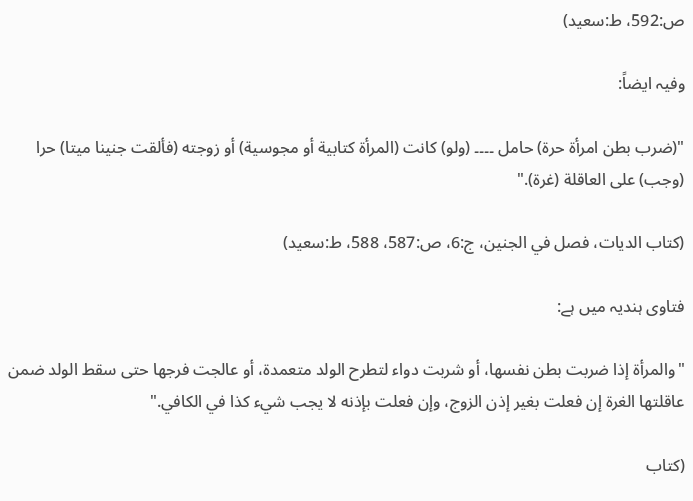ص:592، ط:سعید)

وفیہ ایضاً:

"(ضرب بطن امرأة حرة) حامل ۔۔۔۔ (ولو) كانت (المرأة كتابية أو مجوسية) أو زوجته (فألقت جنينا ميتا) حرا (وجب) على العاقلة (غرة)."

(كتاب الديات، فصل في الجنين، ج:6، ص:587، 588، ط:سعيد)

فتاوی ہندیہ میں ہے:

"والمرأة إذا ضربت بطن نفسها، أو شربت دواء لتطرح الولد متعمدة، أو عالجت فرجها حتى سقط الولد ضمن عاقلتها الغرة إن فعلت بغير إذن الزوج، وإن فعلت بإذنه لا يجب شيء كذا في الكافي."

(کتاب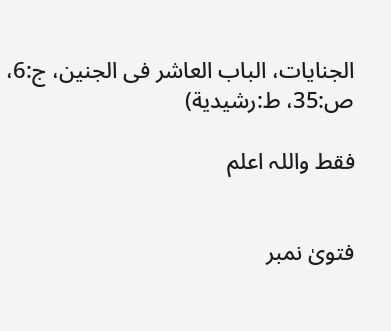الجنایات، الباب العاشر فی الجنین، ج:6، ص:35، ط:رشيدية)

فقط واللہ اعلم


فتویٰ نمبر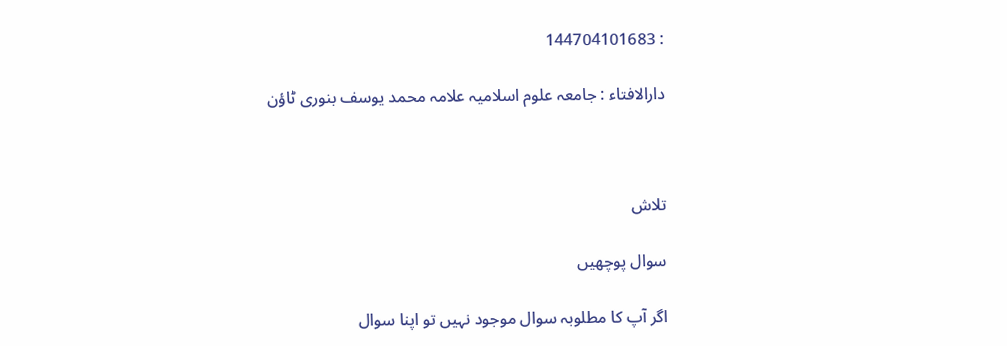: 144704101683

دارالافتاء : جامعہ علوم اسلامیہ علامہ محمد یوسف بنوری ٹاؤن



تلاش

سوال پوچھیں

اگر آپ کا مطلوبہ سوال موجود نہیں تو اپنا سوال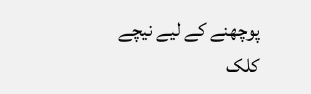پوچھنے کے لیے نیچے کلک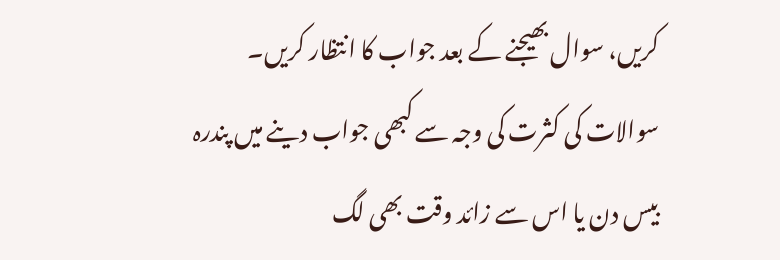کریں، سوال بھیجنے کے بعد جواب کا انتظار کریں۔ سوالات کی کثرت کی وجہ سے کبھی جواب دینے میں پندرہ بیس دن یا اس سے زائد وقت بھی لگ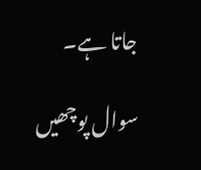جاتا ہے۔

سوال پوچھیں